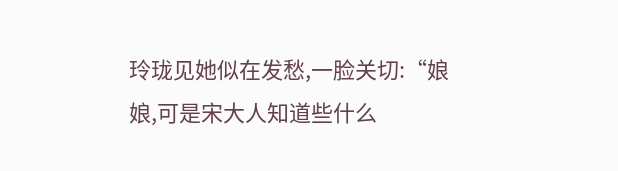玲珑见她似在发愁,一脸关切:“娘娘,可是宋大人知道些什么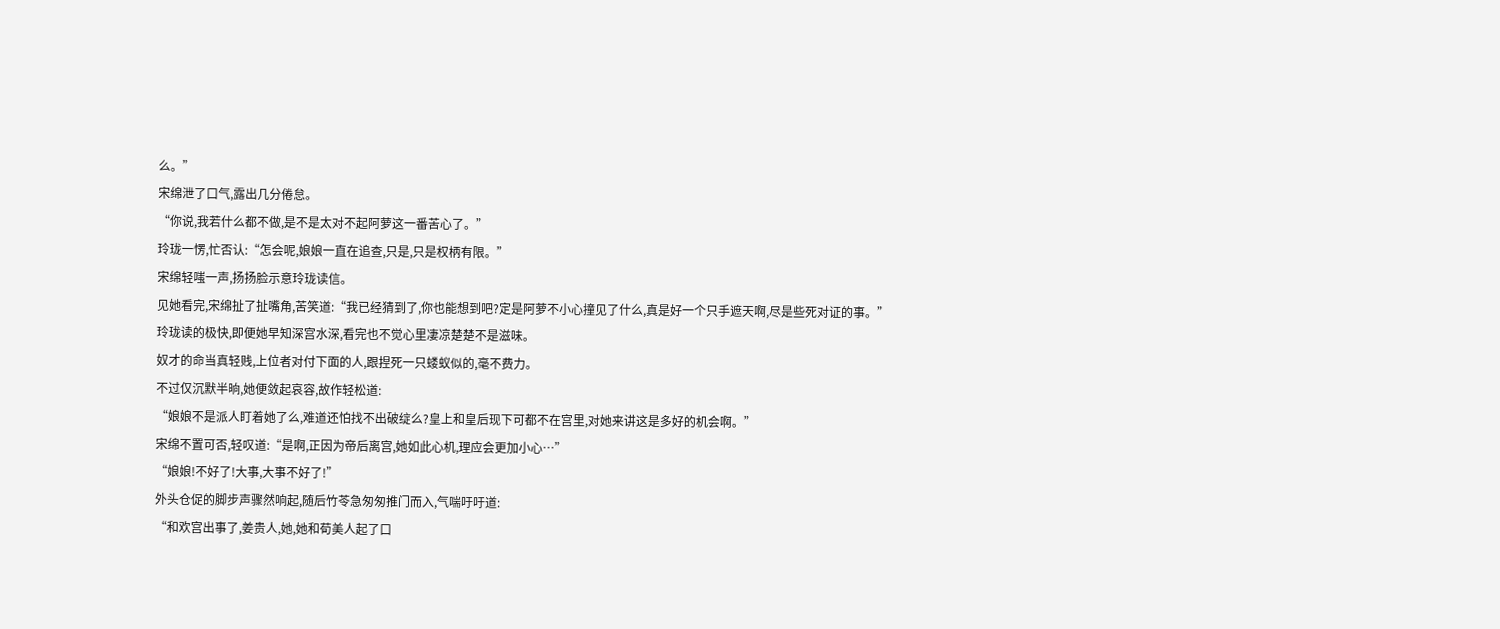么。”
宋绵泄了口气,露出几分倦怠。
“你说,我若什么都不做,是不是太对不起阿萝这一番苦心了。”
玲珑一愣,忙否认:“怎会呢,娘娘一直在追查,只是,只是权柄有限。”
宋绵轻嗤一声,扬扬脸示意玲珑读信。
见她看完,宋绵扯了扯嘴角,苦笑道:“我已经猜到了,你也能想到吧?定是阿萝不小心撞见了什么,真是好一个只手遮天啊,尽是些死对证的事。”
玲珑读的极快,即便她早知深宫水深,看完也不觉心里凄凉楚楚不是滋味。
奴才的命当真轻贱,上位者对付下面的人,跟捏死一只蝼蚁似的,毫不费力。
不过仅沉默半晌,她便敛起哀容,故作轻松道:
“娘娘不是派人盯着她了么,难道还怕找不出破绽么?皇上和皇后现下可都不在宫里,对她来讲这是多好的机会啊。”
宋绵不置可否,轻叹道:“是啊,正因为帝后离宫,她如此心机,理应会更加小心…”
“娘娘!不好了!大事,大事不好了!”
外头仓促的脚步声骤然响起,随后竹苓急匆匆推门而入,气喘吁吁道:
“和欢宫出事了,姜贵人,她,她和荀美人起了口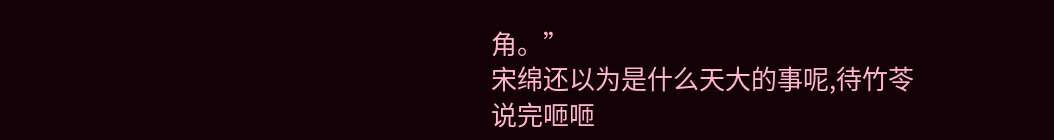角。”
宋绵还以为是什么天大的事呢,待竹苓说完咂咂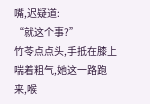嘴,迟疑道:
“就这个事?”
竹苓点点头,手抵在膝上喘着粗气,她这一路跑来,喉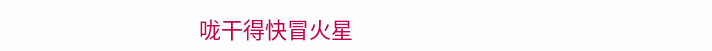咙干得快冒火星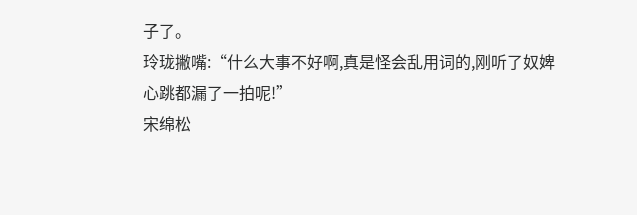子了。
玲珑撇嘴:“什么大事不好啊,真是怪会乱用词的,刚听了奴婢心跳都漏了一拍呢!”
宋绵松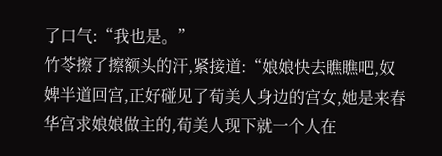了口气:“我也是。”
竹苓擦了擦额头的汗,紧接道:“娘娘快去瞧瞧吧,奴婢半道回宫,正好碰见了荀美人身边的宫女,她是来春华宫求娘娘做主的,荀美人现下就一个人在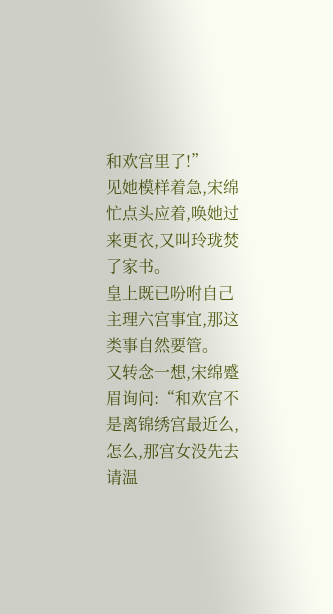和欢宫里了!”
见她模样着急,宋绵忙点头应着,唤她过来更衣,又叫玲珑焚了家书。
皇上既已吩咐自己主理六宫事宜,那这类事自然要管。
又转念一想,宋绵蹙眉询问:“和欢宫不是离锦绣宫最近么,怎么,那宫女没先去请温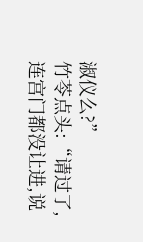淑仪么?”
竹苓点头:“请过了,连宫门都没让进,说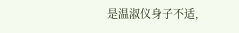是温淑仪身子不适,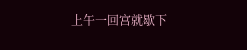上午一回宫就歇下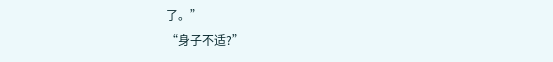了。”
“身子不适?”